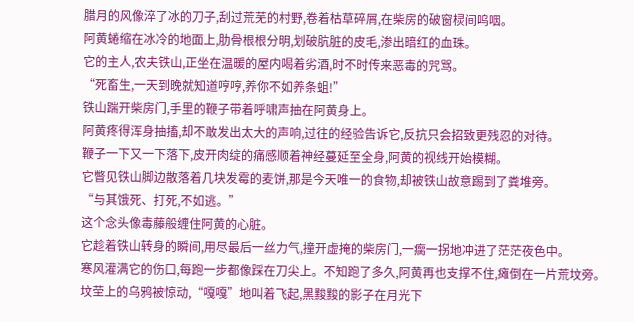腊月的风像淬了冰的刀子,刮过荒芜的村野,卷着枯草碎屑,在柴房的破窗棂间呜咽。
阿黄蜷缩在冰冷的地面上,肋骨根根分明,划破肮脏的皮毛,渗出暗红的血珠。
它的主人,农夫铁山,正坐在温暖的屋内喝着劣酒,时不时传来恶毒的咒骂。
“死畜生,一天到晚就知道哼哼,养你不如养条蛆!”
铁山踹开柴房门,手里的鞭子带着呼啸声抽在阿黄身上。
阿黄疼得浑身抽搐,却不敢发出太大的声响,过往的经验告诉它,反抗只会招致更残忍的对待。
鞭子一下又一下落下,皮开肉绽的痛感顺着神经蔓延至全身,阿黄的视线开始模糊。
它瞥见铁山脚边散落着几块发霉的麦饼,那是今天唯一的食物,却被铁山故意踢到了粪堆旁。
“与其饿死、打死,不如逃。”
这个念头像毒藤般缠住阿黄的心脏。
它趁着铁山转身的瞬间,用尽最后一丝力气,撞开虚掩的柴房门,一瘸一拐地冲进了茫茫夜色中。
寒风灌满它的伤口,每跑一步都像踩在刀尖上。不知跑了多久,阿黄再也支撑不住,瘫倒在一片荒坟旁。
坟茔上的乌鸦被惊动,“嘎嘎”地叫着飞起,黑黢黢的影子在月光下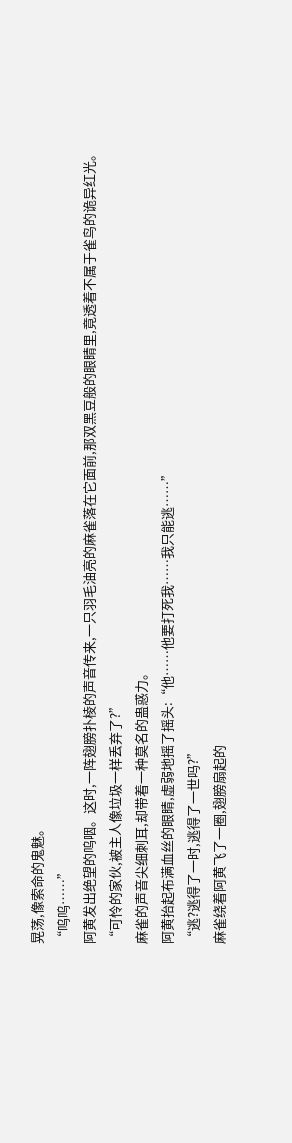晃荡,像索命的鬼魅。
“呜呜……”
阿黄发出绝望的呜咽。这时,一阵翅膀扑棱的声音传来,一只羽毛油亮的麻雀落在它面前,那双黑豆般的眼睛里,竟透着不属于雀鸟的诡异红光。
“可怜的家伙,被主人像垃圾一样丢弃了?”
麻雀的声音尖细刺耳,却带着一种莫名的蛊惑力。
阿黄抬起布满血丝的眼睛,虚弱地摇了摇头:“他……他要打死我……我只能逃……”
“逃?逃得了一时,逃得了一世吗?”
麻雀绕着阿黄飞了一圈,翅膀扇起的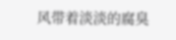风带着淡淡的腐臭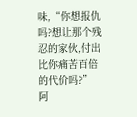味,“你想报仇吗?想让那个残忍的家伙,付出比你痛苦百倍的代价吗?”
阿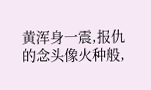黄浑身一震,报仇的念头像火种般,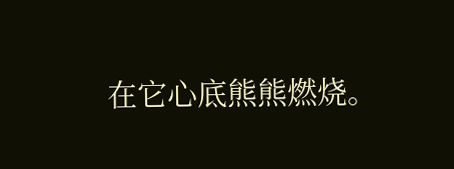在它心底熊熊燃烧。